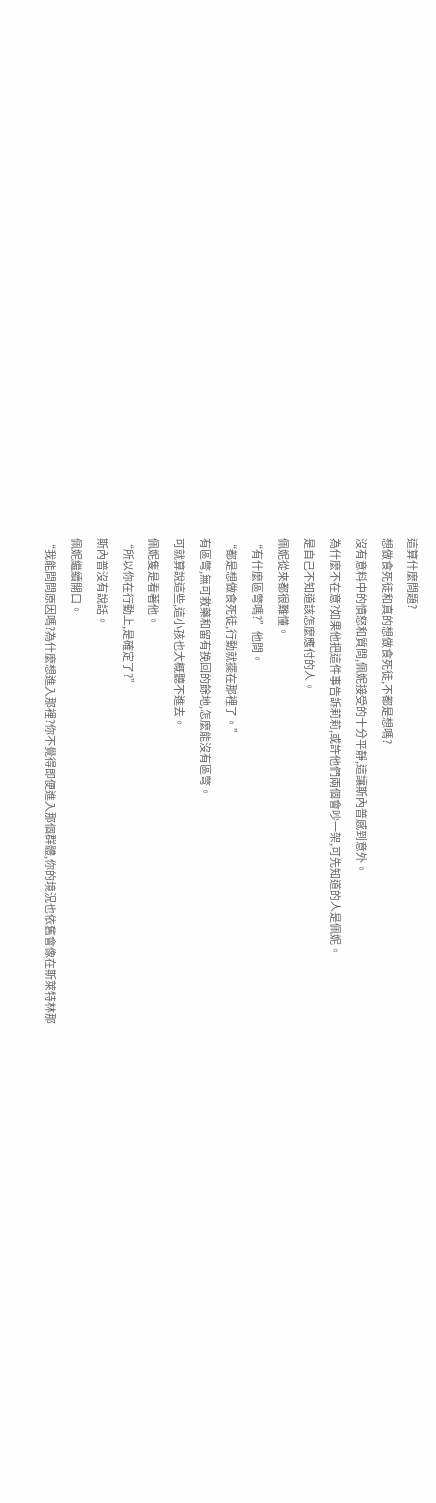這算什麼問題?
想做食死徒和真的想做食死徒,不都是想嗎?
沒有意料中的憤怒和質問,佩妮接受的十分平靜,這讓斯內普感到意外。
為什麼不在意?如果他把這件事告訴莉莉,或許他們兩個會吵一架,可先知道的人是佩妮。
是自己不知道該怎麼應付的人。
佩妮從來都很難懂。
“有什麼區彆嗎?”他問。
“都是想做食死徒,行動就擺在那裡了。”
有區彆,無可救藥和留有挽回的餘地,怎麼能沒有區彆。
可就算說這些,這小孩也大概聽不進去。
佩妮隻是看著他。
“所以你在行動上,是確定了?”
斯內普沒有說話。
佩妮繼續開口。
“我能問問原因嗎?為什麼想進入那裡?你不覺得即便進入那個群體,你的境況也依舊會像在斯萊特林那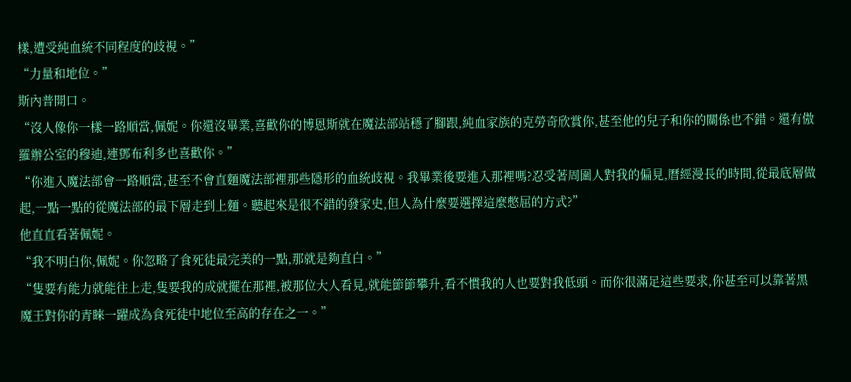樣,遭受純血統不同程度的歧視。”
“力量和地位。”
斯內普開口。
“沒人像你一樣一路順當,佩妮。你還沒畢業,喜歡你的博恩斯就在魔法部站穩了腳跟,純血家族的克勞奇欣賞你,甚至他的兒子和你的關係也不錯。還有傲羅辦公室的穆迪,連鄧布利多也喜歡你。”
“你進入魔法部會一路順當,甚至不會直麵魔法部裡那些隱形的血統歧視。我畢業後要進入那裡嗎?忍受著周圍人對我的偏見,曆經漫長的時間,從最底層做起,一點一點的從魔法部的最下層走到上麵。聽起來是很不錯的發家史,但人為什麼要選擇這麼憋屈的方式?”
他直直看著佩妮。
“我不明白你,佩妮。你忽略了食死徒最完美的一點,那就是夠直白。”
“隻要有能力就能往上走,隻要我的成就擺在那裡,被那位大人看見,就能節節攀升,看不慣我的人也要對我低頭。而你很滿足這些要求,你甚至可以靠著黑魔王對你的青睞一躍成為食死徒中地位至高的存在之一。”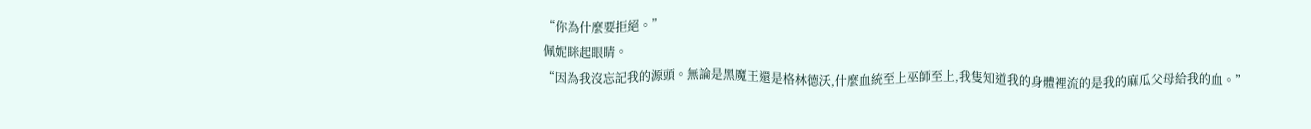“你為什麼要拒絕。”
佩妮眯起眼睛。
“因為我沒忘記我的源頭。無論是黑魔王還是格林德沃,什麼血統至上巫師至上,我隻知道我的身體裡流的是我的麻瓜父母給我的血。”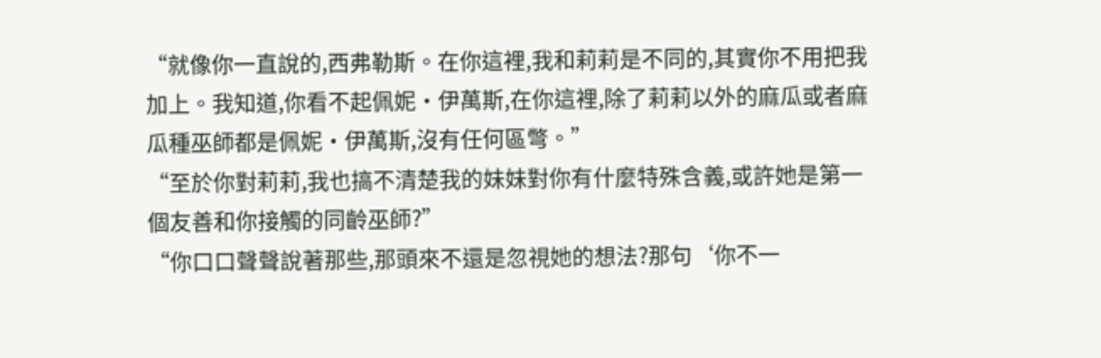“就像你一直說的,西弗勒斯。在你這裡,我和莉莉是不同的,其實你不用把我加上。我知道,你看不起佩妮·伊萬斯,在你這裡,除了莉莉以外的麻瓜或者麻瓜種巫師都是佩妮·伊萬斯,沒有任何區彆。”
“至於你對莉莉,我也搞不清楚我的妹妹對你有什麼特殊含義,或許她是第一個友善和你接觸的同齡巫師?”
“你口口聲聲說著那些,那頭來不還是忽視她的想法?那句‘你不一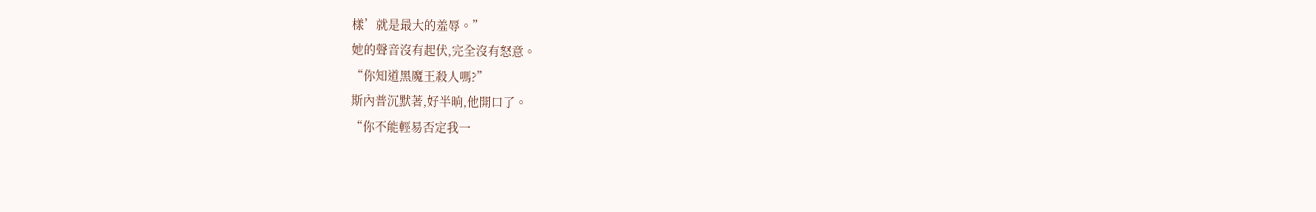樣’就是最大的羞辱。”
她的聲音沒有起伏,完全沒有怒意。
“你知道黑魔王殺人嗎?”
斯內普沉默著,好半晌,他開口了。
“你不能輕易否定我一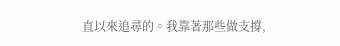直以來追尋的。我靠著那些做支撐,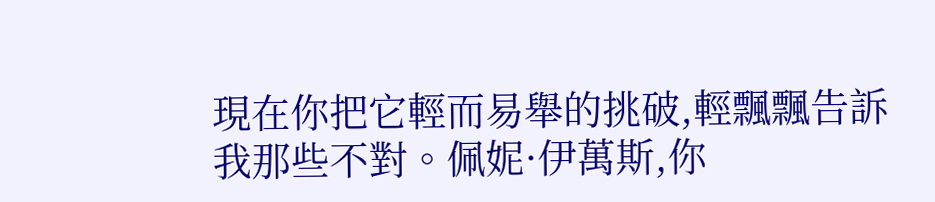現在你把它輕而易舉的挑破,輕飄飄告訴我那些不對。佩妮·伊萬斯,你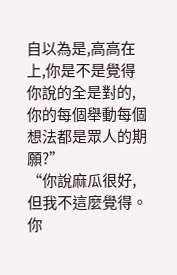自以為是,高高在上,你是不是覺得你說的全是對的,你的每個舉動每個想法都是眾人的期願?”
“你說麻瓜很好,但我不這麼覺得。你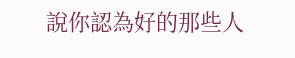說你認為好的那些人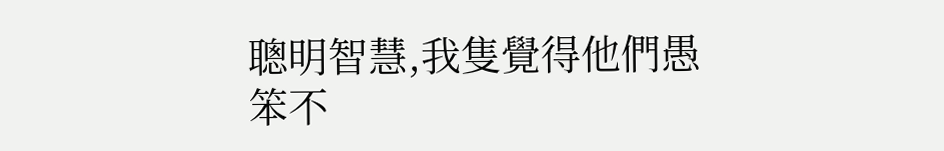聰明智慧,我隻覺得他們愚笨不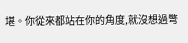堪。你從來都站在你的角度,就沒想過彆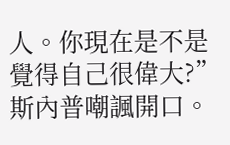人。你現在是不是覺得自己很偉大?”
斯內普嘲諷開口。